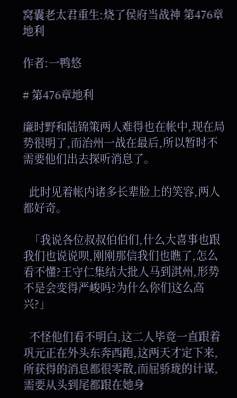窝囊老太君重生:烧了侯府当战神 第476章地利

作者:一鸭悠

# 第476章地利

廉时野和陆锦策两人难得也在帐中,现在局势很明了,而治州一战在最后,所以暂时不需要他们出去探听消息了。

  此时见着帐内诸多长辈脸上的笑容,两人都好奇。

  「我说各位叔叔伯伯们,什么大喜事也跟我们也说说呗,刚刚那信我们也瞧了,怎么看不懂?王守仁集结大批人马到淇州,形势不是会变得严峻吗?为什么你们这么高兴?」

  不怪他们看不明白,这二人毕竟一直跟着巩元正在外头东奔西跑,这两天才定下来,所获得的消息都很零散,而屈骄珑的计谋,需要从头到尾都跟在她身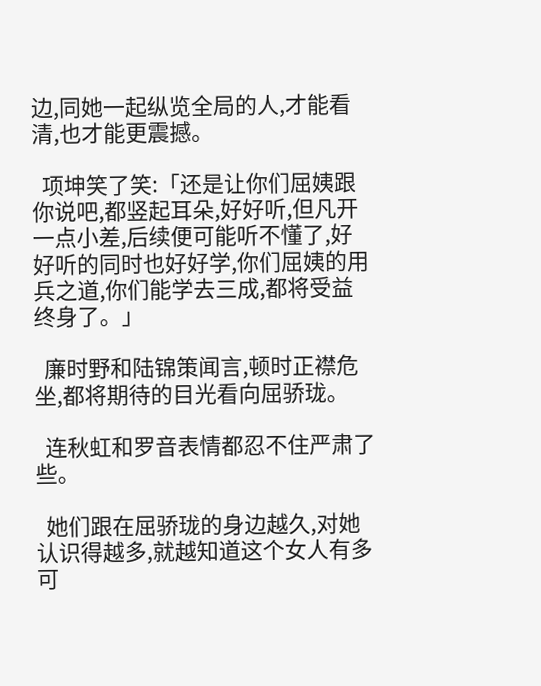边,同她一起纵览全局的人,才能看清,也才能更震撼。

  项坤笑了笑:「还是让你们屈姨跟你说吧,都竖起耳朵,好好听,但凡开一点小差,后续便可能听不懂了,好好听的同时也好好学,你们屈姨的用兵之道,你们能学去三成,都将受益终身了。」

  廉时野和陆锦策闻言,顿时正襟危坐,都将期待的目光看向屈骄珑。

  连秋虹和罗音表情都忍不住严肃了些。

  她们跟在屈骄珑的身边越久,对她认识得越多,就越知道这个女人有多可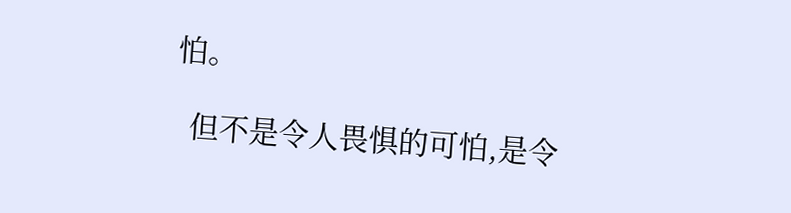怕。

  但不是令人畏惧的可怕,是令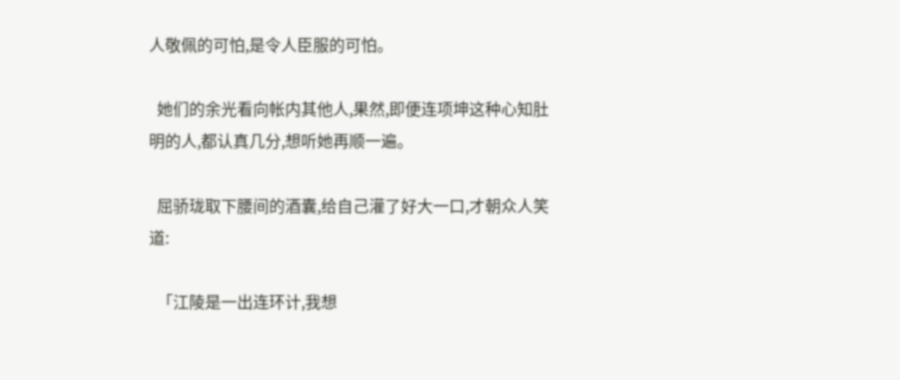人敬佩的可怕,是令人臣服的可怕。

  她们的余光看向帐内其他人,果然,即便连项坤这种心知肚明的人,都认真几分,想听她再顺一遍。

  屈骄珑取下腰间的酒囊,给自己灌了好大一口,才朝众人笑道:

  「江陵是一出连环计,我想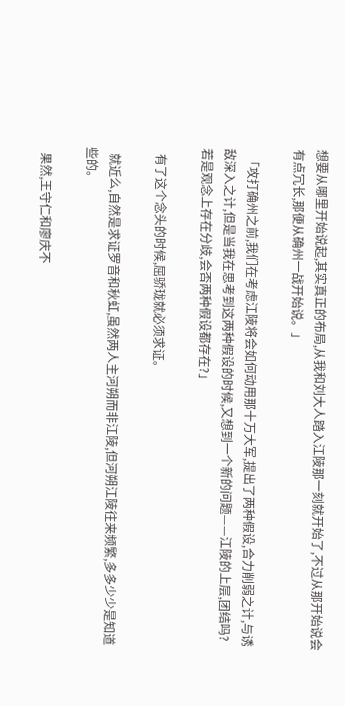想要从哪里开始说起,其实真正的布局,从我和刘大人踏入江陵那一刻就开始了,不过从那开始说会有点冗长,那便从确州一战开始说。」

  「攻打确州之前,我们在考虑江陵将会如何动用那十万大军,提出了两种假设,合力削弱之计,与诱敌深入之计,但是当我在思考到这两种假设的时候,又想到一个新的问题——江陵的上层,团结吗?若是观念上存在分歧,会否两种假设都存在?」

  有了这个念头的时候,屈骄珑就必须求证。

  就近么,自然是求证罗音和秋虹,虽然两人主河朔而非江陵,但河朔江陵往来频繁,多多少少是知道些的。

  果然,王守仁和廖庆不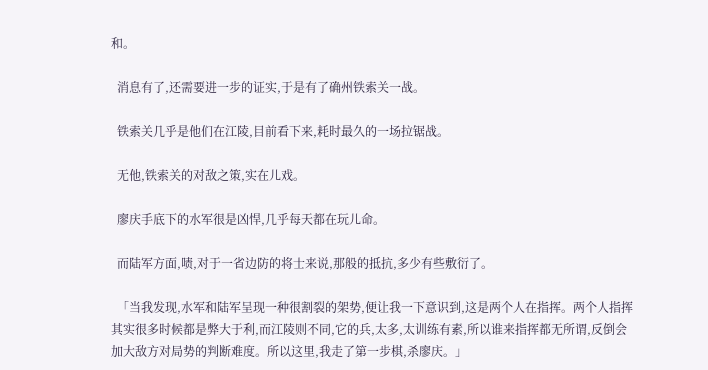和。

  消息有了,还需要进一步的证实,于是有了确州铁索关一战。

  铁索关几乎是他们在江陵,目前看下来,耗时最久的一场拉锯战。

  无他,铁索关的对敌之策,实在儿戏。

  廖庆手底下的水军很是凶悍,几乎每天都在玩儿命。

  而陆军方面,啧,对于一省边防的将士来说,那般的抵抗,多少有些敷衍了。

  「当我发现,水军和陆军呈现一种很割裂的架势,便让我一下意识到,这是两个人在指挥。两个人指挥其实很多时候都是弊大于利,而江陵则不同,它的兵,太多,太训练有素,所以谁来指挥都无所谓,反倒会加大敌方对局势的判断难度。所以这里,我走了第一步棋,杀廖庆。」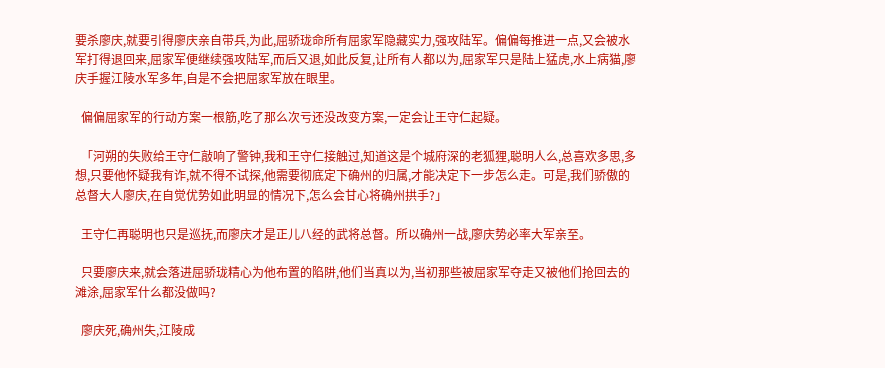要杀廖庆,就要引得廖庆亲自带兵,为此,屈骄珑命所有屈家军隐藏实力,强攻陆军。偏偏每推进一点,又会被水军打得退回来,屈家军便继续强攻陆军,而后又退,如此反复,让所有人都以为,屈家军只是陆上猛虎,水上病猫,廖庆手握江陵水军多年,自是不会把屈家军放在眼里。

  偏偏屈家军的行动方案一根筋,吃了那么次亏还没改变方案,一定会让王守仁起疑。

  「河朔的失败给王守仁敲响了警钟,我和王守仁接触过,知道这是个城府深的老狐狸,聪明人么,总喜欢多思,多想,只要他怀疑我有诈,就不得不试探,他需要彻底定下确州的归属,才能决定下一步怎么走。可是,我们骄傲的总督大人廖庆,在自觉优势如此明显的情况下,怎么会甘心将确州拱手?」

  王守仁再聪明也只是巡抚,而廖庆才是正儿八经的武将总督。所以确州一战,廖庆势必率大军亲至。

  只要廖庆来,就会落进屈骄珑精心为他布置的陷阱,他们当真以为,当初那些被屈家军夺走又被他们抢回去的滩涂,屈家军什么都没做吗?

  廖庆死,确州失,江陵成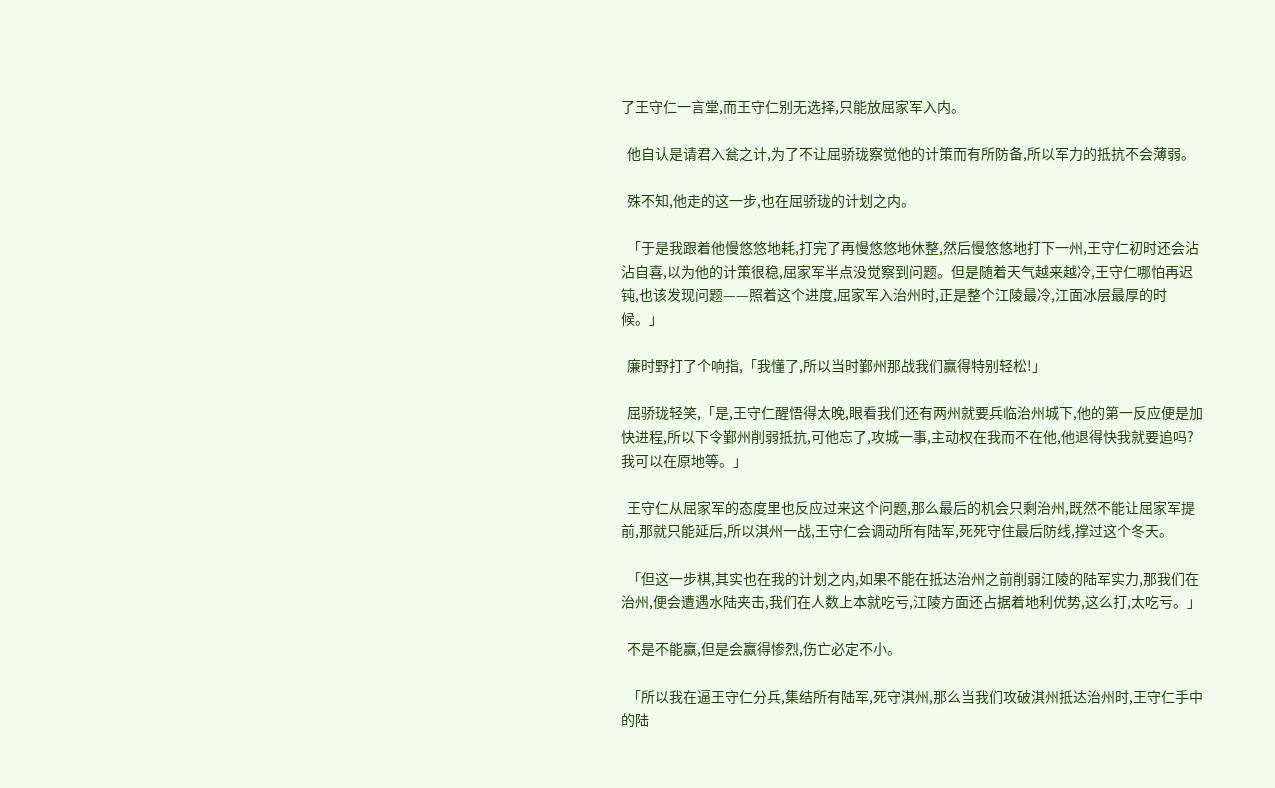了王守仁一言堂,而王守仁别无选择,只能放屈家军入内。

  他自认是请君入瓮之计,为了不让屈骄珑察觉他的计策而有所防备,所以军力的抵抗不会薄弱。

  殊不知,他走的这一步,也在屈骄珑的计划之内。

  「于是我跟着他慢悠悠地耗,打完了再慢悠悠地休整,然后慢悠悠地打下一州,王守仁初时还会沾沾自喜,以为他的计策很稳,屈家军半点没觉察到问题。但是随着天气越来越冷,王守仁哪怕再迟钝,也该发现问题——照着这个进度,屈家军入治州时,正是整个江陵最冷,江面冰层最厚的时候。」

  廉时野打了个响指,「我懂了,所以当时鄞州那战我们赢得特别轻松!」

  屈骄珑轻笑,「是,王守仁醒悟得太晚,眼看我们还有两州就要兵临治州城下,他的第一反应便是加快进程,所以下令鄞州削弱抵抗,可他忘了,攻城一事,主动权在我而不在他,他退得快我就要追吗?我可以在原地等。」

  王守仁从屈家军的态度里也反应过来这个问题,那么最后的机会只剩治州,既然不能让屈家军提前,那就只能延后,所以淇州一战,王守仁会调动所有陆军,死死守住最后防线,撑过这个冬天。

  「但这一步棋,其实也在我的计划之内,如果不能在抵达治州之前削弱江陵的陆军实力,那我们在治州,便会遭遇水陆夹击,我们在人数上本就吃亏,江陵方面还占据着地利优势,这么打,太吃亏。」

  不是不能赢,但是会赢得惨烈,伤亡必定不小。

  「所以我在逼王守仁分兵,集结所有陆军,死守淇州,那么当我们攻破淇州抵达治州时,王守仁手中的陆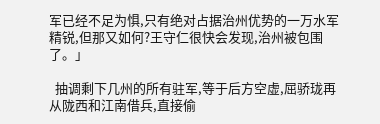军已经不足为惧,只有绝对占据治州优势的一万水军精锐,但那又如何?王守仁很快会发现,治州被包围了。」

  抽调剩下几州的所有驻军,等于后方空虚,屈骄珑再从陇西和江南借兵,直接偷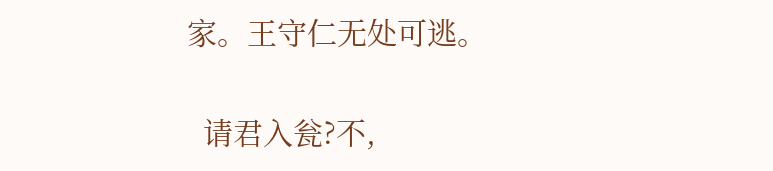家。王守仁无处可逃。

  请君入瓮?不,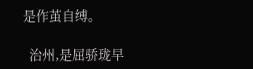是作茧自缚。

  治州,是屈骄珑早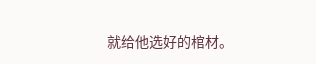就给他选好的棺材。